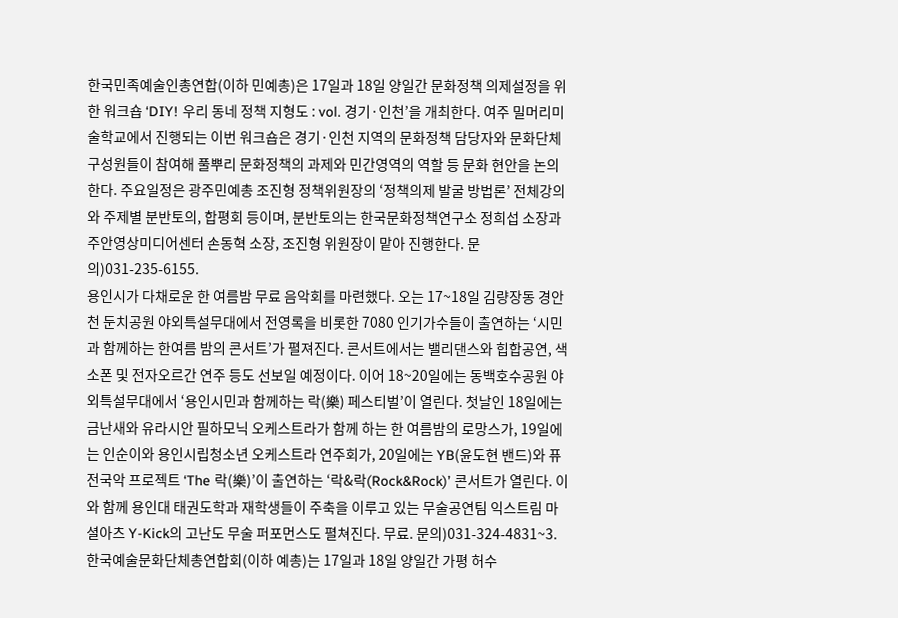한국민족예술인총연합(이하 민예총)은 17일과 18일 양일간 문화정책 의제설정을 위한 워크숍 ‘DIY! 우리 동네 정책 지형도 : vol. 경기·인천’을 개최한다. 여주 밀머리미술학교에서 진행되는 이번 워크숍은 경기·인천 지역의 문화정책 담당자와 문화단체 구성원들이 참여해 풀뿌리 문화정책의 과제와 민간영역의 역할 등 문화 현안을 논의한다. 주요일정은 광주민예총 조진형 정책위원장의 ‘정책의제 발굴 방법론’ 전체강의와 주제별 분반토의, 합평회 등이며, 분반토의는 한국문화정책연구소 정희섭 소장과 주안영상미디어센터 손동혁 소장, 조진형 위원장이 맡아 진행한다. 문의)031-235-6155.
용인시가 다채로운 한 여름밤 무료 음악회를 마련했다. 오는 17~18일 김량장동 경안천 둔치공원 야외특설무대에서 전영록을 비롯한 7080 인기가수들이 출연하는 ‘시민과 함께하는 한여름 밤의 콘서트’가 펼져진다. 콘서트에서는 밸리댄스와 힙합공연, 색소폰 및 전자오르간 연주 등도 선보일 예정이다. 이어 18~20일에는 동백호수공원 야외특설무대에서 ‘용인시민과 함께하는 락(樂) 페스티벌’이 열린다. 첫날인 18일에는 금난새와 유라시안 필하모닉 오케스트라가 함께 하는 한 여름밤의 로망스가, 19일에는 인순이와 용인시립청소년 오케스트라 연주회가, 20일에는 YB(윤도현 밴드)와 퓨전국악 프로젝트 ‘The 락(樂)’이 출연하는 ‘락&락(Rock&Rock)’ 콘서트가 열린다. 이와 함께 용인대 태권도학과 재학생들이 주축을 이루고 있는 무술공연팀 익스트림 마셜아츠 Y-Kick의 고난도 무술 퍼포먼스도 펼쳐진다. 무료. 문의)031-324-4831~3.
한국예술문화단체총연합회(이하 예총)는 17일과 18일 양일간 가평 허수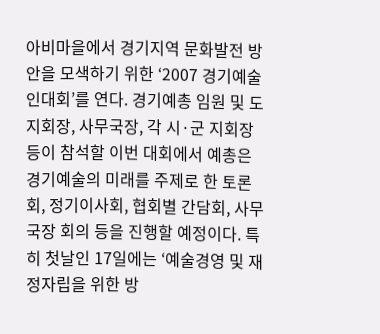아비마을에서 경기지역 문화발전 방안을 모색하기 위한 ‘2007 경기예술인대회’를 연다. 경기예총 임원 및 도지회장, 사무국장, 각 시·군 지회장 등이 참석할 이번 대회에서 예총은 경기예술의 미래를 주제로 한 토론회, 정기이사회, 협회별 간담회, 사무국장 회의 등을 진행할 예정이다. 특히 첫날인 17일에는 ‘예술경영 및 재정자립을 위한 방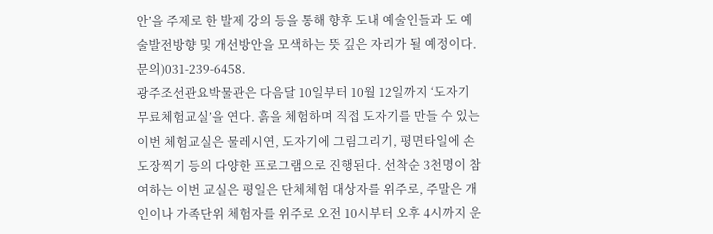안’을 주제로 한 발제 강의 등을 통해 향후 도내 예술인들과 도 예술발전방향 및 개선방안을 모색하는 뜻 깊은 자리가 될 예정이다. 문의)031-239-6458.
광주조선관요박물관은 다음달 10일부터 10월 12일까지 ‘도자기 무료체험교실’을 연다. 흙을 체험하며 직접 도자기를 만들 수 있는 이번 체험교실은 물레시연, 도자기에 그림그리기, 평면타일에 손도장찍기 등의 다양한 프로그램으로 진행된다. 선착순 3천명이 참여하는 이번 교실은 평일은 단체체험 대상자를 위주로, 주말은 개인이나 가족단위 체험자를 위주로 오전 10시부터 오후 4시까지 운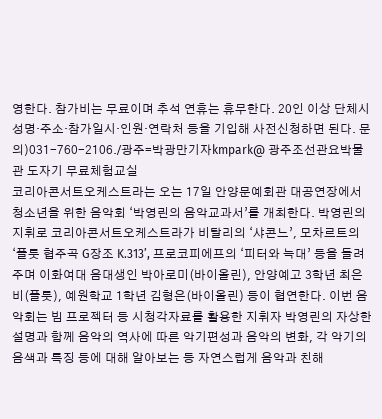영한다. 참가비는 무료이며 추석 연휴는 휴무한다. 20인 이상 단체시 성명·주소·참가일시·인원·연락처 등을 기입해 사전신청하면 된다. 문의)031-760-2106./광주=박광만기자kmpark@ 광주조선관요박물관 도자기 무료체험교실
코리아콘서트오케스트라는 오는 17일 안양문예회관 대공연장에서 청소년을 위한 음악회 ‘박영린의 음악교과서’를 개최한다. 박영린의 지휘로 코리아콘서트오케스트라가 비탈리의 ‘샤콘느’, 모차르트의 ‘플룻 협주곡 G장조 K.313’, 프로코피에프의 ‘피터와 늑대’ 등을 들려주며 이화여대 음대생인 박아로미(바이올린), 안양예고 3학년 최은비(플룻), 예원학교 1학년 김형은(바이올린) 등이 협연한다. 이번 음악회는 빔 프로젝터 등 시청각자료를 활용한 지휘자 박영린의 자상한 설명과 함께 음악의 역사에 따른 악기편성과 음악의 변화, 각 악기의 음색과 특징 등에 대해 알아보는 등 자연스럽게 음악과 친해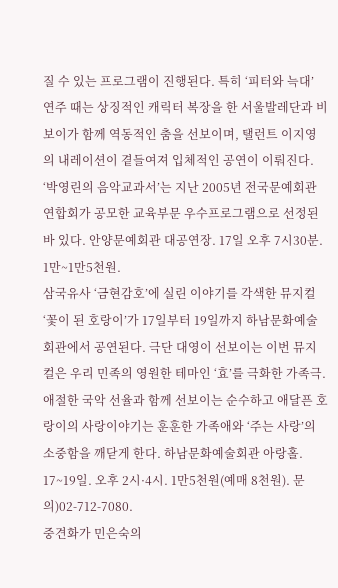질 수 있는 프로그램이 진행된다. 특히 ‘피터와 늑대’ 연주 때는 상징적인 캐릭터 복장을 한 서울발레단과 비보이가 함께 역동적인 춤을 선보이며, 탤런트 이지영의 내레이션이 곁들여져 입체적인 공연이 이뤄진다. ‘박영린의 음악교과서’는 지난 2005년 전국문예회관연합회가 공모한 교육부문 우수프로그램으로 선정된 바 있다. 안양문예회관 대공연장. 17일 오후 7시30분. 1만~1만5천원.
삼국유사 ‘금현감호’에 실린 이야기를 각색한 뮤지컬 ‘꽃이 된 호랑이’가 17일부터 19일까지 하남문화예술회관에서 공연된다. 극단 대영이 선보이는 이번 뮤지컬은 우리 민족의 영원한 테마인 ‘효’를 극화한 가족극. 애절한 국악 선율과 함께 선보이는 순수하고 애달픈 호랑이의 사랑이야기는 훈훈한 가족애와 ‘주는 사랑’의 소중함을 깨닫게 한다. 하남문화예술회관 아랑홀. 17~19일. 오후 2시·4시. 1만5천원(예매 8천원). 문의)02-712-7080.
중견화가 민은숙의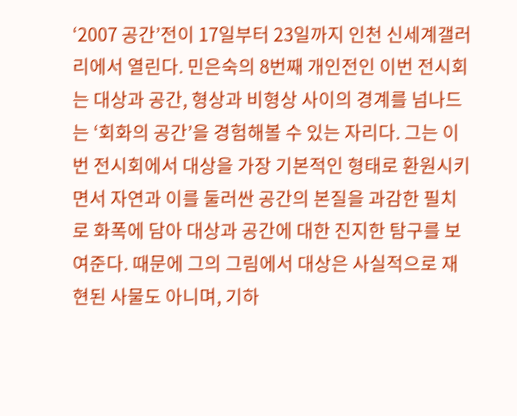‘2007 공간’전이 17일부터 23일까지 인천 신세계갤러리에서 열린다. 민은숙의 8번째 개인전인 이번 전시회는 대상과 공간, 형상과 비형상 사이의 경계를 넘나드는 ‘회화의 공간’을 경험해볼 수 있는 자리다. 그는 이번 전시회에서 대상을 가장 기본적인 형태로 환원시키면서 자연과 이를 둘러싼 공간의 본질을 과감한 필치로 화폭에 담아 대상과 공간에 대한 진지한 탐구를 보여준다. 때문에 그의 그림에서 대상은 사실적으로 재현된 사물도 아니며, 기하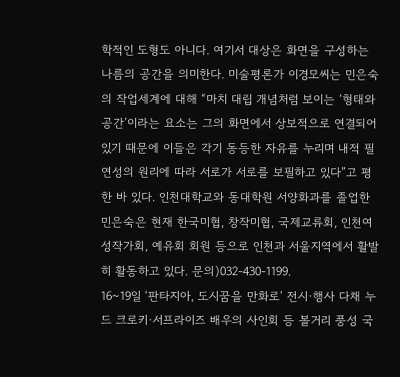학적인 도형도 아니다. 여기서 대상은 화면을 구성하는 나름의 공간을 의미한다. 미술평론가 이경모씨는 민은숙의 작업세계에 대해 “마치 대립 개념처럼 보이는 ‘형태와 공간’이라는 요소는 그의 화면에서 상보적으로 연결되어 있기 때문에 이들은 각기 동등한 자유를 누리며 내적 필연성의 원리에 따라 서로가 서로를 보필하고 있다”고 평한 바 있다. 인천대학교와 동대학원 서양화과를 졸업한 민은숙은 현재 한국미협, 창작미협, 국제교류회, 인천여성작가회, 예유회 회원 등으로 인천과 서울지역에서 활발히 활동하고 있다. 문의)032-430-1199.
16~19일 ‘판타지아, 도시꿈을 만화로’ 전시·행사 다채 누드 크로키·서프라이즈 배우의 사인회 등 볼거리 풍성 국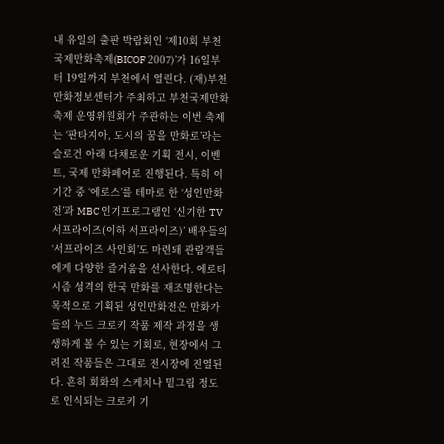내 유일의 출판 박람회인 ‘제10회 부천국제만화축제(BICOF 2007)’가 16일부터 19일까지 부천에서 열린다. (재)부천만화정보센터가 주최하고 부천국제만화축제 운영위원회가 주관하는 이번 축제는 ‘판타지아, 도시의 꿈을 만화로’라는 슬로건 아래 다채로운 기획 전시, 이벤트, 국제 만화페어로 진행된다. 특히 이 기간 중 ‘에로스’를 테마로 한 ‘성인만화전’과 MBC 인기프로그램인 ‘신기한 TV 서프라이즈(이하 서프라이즈)’ 배우들의 ‘서프라이즈 사인회’도 마련돼 관람객들에게 다양한 즐거움을 선사한다. 에로티시즘 성격의 한국 만화를 재조명한다는 목적으로 기획된 성인만화전은 만화가들의 누드 크로키 작품 제작 과정을 생생하게 볼 수 있는 기회로, 현장에서 그려진 작품들은 그대로 전시장에 진열된다. 흔히 회화의 스케치나 밑그림 정도로 인식되는 크로키 기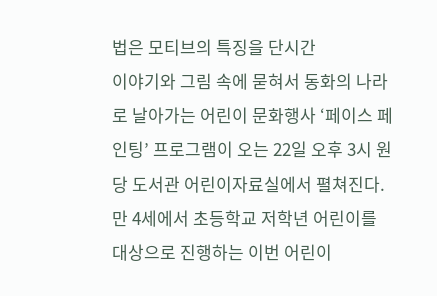법은 모티브의 특징을 단시간
이야기와 그림 속에 묻혀서 동화의 나라로 날아가는 어린이 문화행사 ‘페이스 페인팅’ 프로그램이 오는 22일 오후 3시 원당 도서관 어린이자료실에서 펼쳐진다. 만 4세에서 초등학교 저학년 어린이를 대상으로 진행하는 이번 어린이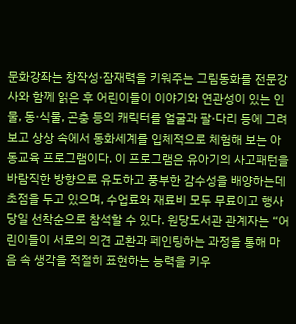문화강좌는 창작성·잠재력을 키워주는 그림동화를 전문강사와 함께 읽은 후 어린이들이 이야기와 연관성이 있는 인물, 동·식물, 곤충 등의 캐릭터를 얼굴과 팔·다리 등에 그려보고 상상 속에서 동화세계를 입체적으로 체험해 보는 아동교육 프로그램이다. 이 프로그램은 유아기의 사고패턴을 바람직한 방향으로 유도하고 풍부한 감수성을 배양하는데 초점을 두고 있으며, 수업료와 재료비 모두 무료이고 행사 당일 선착순으로 참석할 수 있다. 원당도서관 관계자는 “어린이들이 서로의 의견 교환과 페인팅하는 과정을 통해 마음 속 생각을 적절히 표현하는 능력을 키우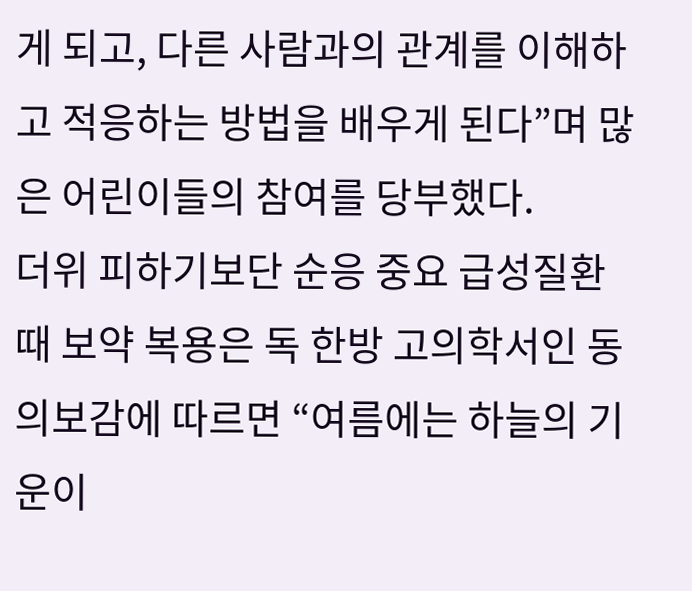게 되고, 다른 사람과의 관계를 이해하고 적응하는 방법을 배우게 된다”며 많은 어린이들의 참여를 당부했다.
더위 피하기보단 순응 중요 급성질환때 보약 복용은 독 한방 고의학서인 동의보감에 따르면 “여름에는 하늘의 기운이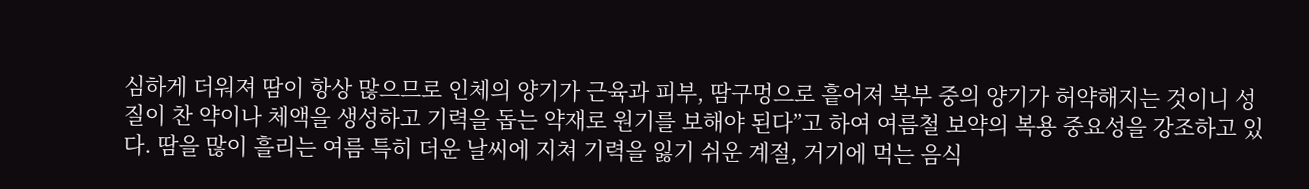심하게 더워져 땀이 항상 많으므로 인체의 양기가 근육과 피부, 땀구멍으로 흩어져 복부 중의 양기가 허약해지는 것이니 성질이 찬 약이나 체액을 생성하고 기력을 돕는 약재로 원기를 보해야 된다”고 하여 여름철 보약의 복용 중요성을 강조하고 있다. 땀을 많이 흘리는 여름 특히 더운 날씨에 지쳐 기력을 잃기 쉬운 계절, 거기에 먹는 음식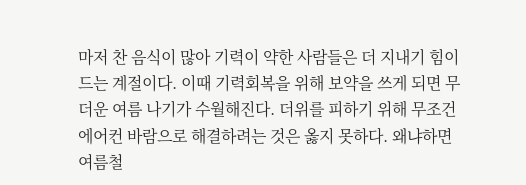마저 찬 음식이 많아 기력이 약한 사람들은 더 지내기 힘이 드는 계절이다. 이때 기력회복을 위해 보약을 쓰게 되면 무더운 여름 나기가 수월해진다. 더위를 피하기 위해 무조건 에어컨 바람으로 해결하려는 것은 옳지 못하다. 왜냐하면 여름철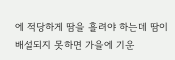에 적당하게 땀을 흘려야 하는데 땀이 배설되지 못하면 가을에 기운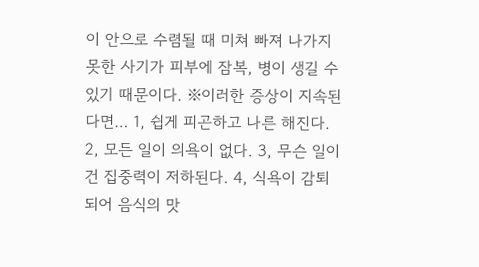이 안으로 수렴될 때 미쳐 빠져 나가지 못한 사기가 피부에 잠복, 병이 생길 수 있기 때문이다. ※이러한 증상이 지속된다면… 1, 쉽게 피곤하고 나른 해진다. 2, 모든 일이 의욕이 없다. 3, 무슨 일이건 집중력이 저하된다. 4, 식욕이 감퇴되어 음식의 맛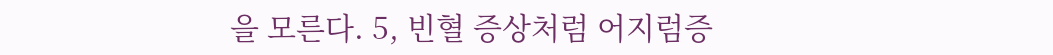을 모른다. 5, 빈혈 증상처럼 어지럼증